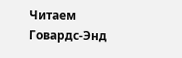Читаем Говардс-Энд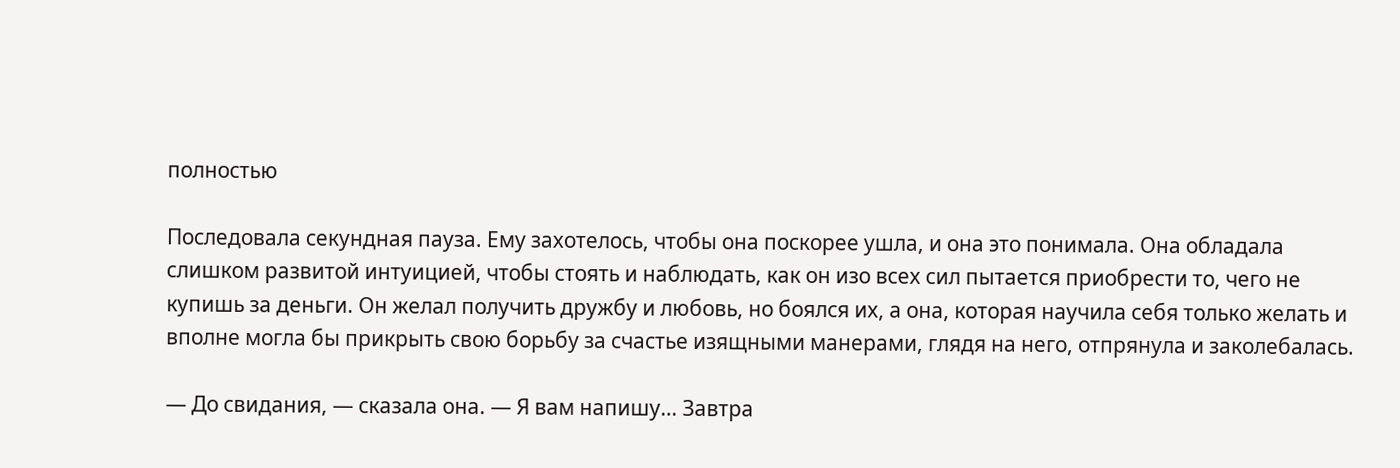полностью

Последовала секундная пауза. Ему захотелось, чтобы она поскорее ушла, и она это понимала. Она обладала слишком развитой интуицией, чтобы стоять и наблюдать, как он изо всех сил пытается приобрести то, чего не купишь за деньги. Он желал получить дружбу и любовь, но боялся их, а она, которая научила себя только желать и вполне могла бы прикрыть свою борьбу за счастье изящными манерами, глядя на него, отпрянула и заколебалась.

— До свидания, — сказала она. — Я вам напишу… Завтра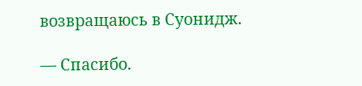возвращаюсь в Суонидж.

— Спасибо.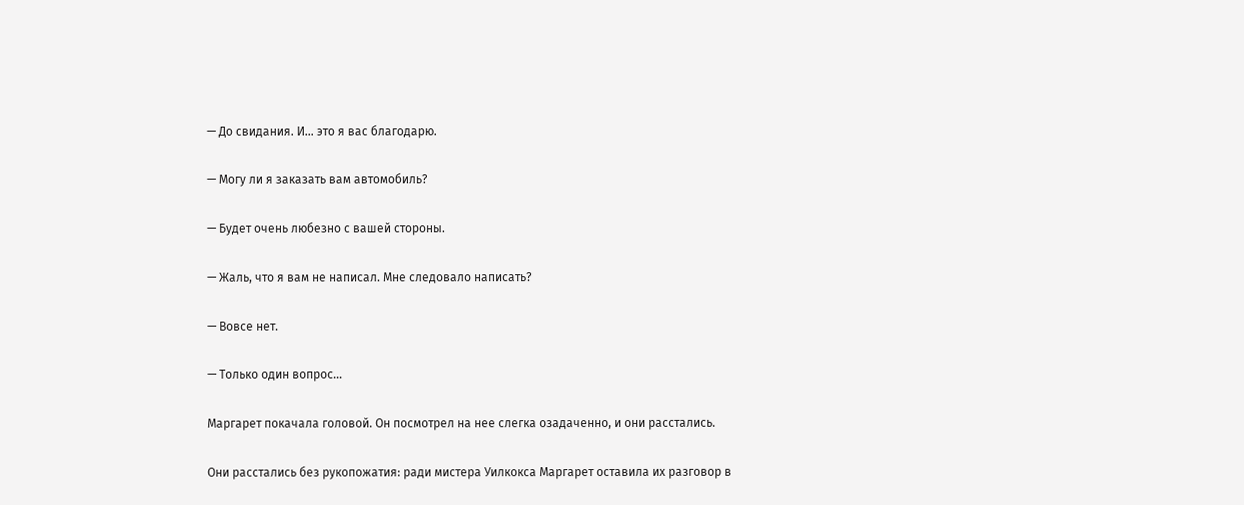— До свидания. И… это я вас благодарю.

— Могу ли я заказать вам автомобиль?

— Будет очень любезно с вашей стороны.

— Жаль, что я вам не написал. Мне следовало написать?

— Вовсе нет.

— Только один вопрос…

Маргарет покачала головой. Он посмотрел на нее слегка озадаченно, и они расстались.

Они расстались без рукопожатия: ради мистера Уилкокса Маргарет оставила их разговор в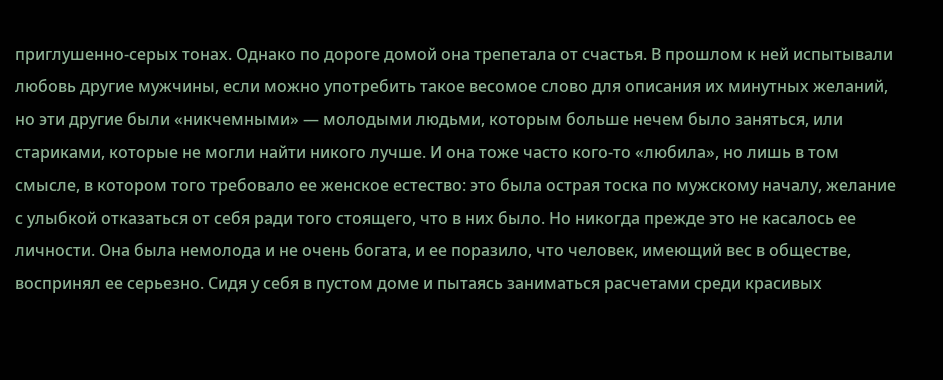приглушенно-серых тонах. Однако по дороге домой она трепетала от счастья. В прошлом к ней испытывали любовь другие мужчины, если можно употребить такое весомое слово для описания их минутных желаний, но эти другие были «никчемными» — молодыми людьми, которым больше нечем было заняться, или стариками, которые не могли найти никого лучше. И она тоже часто кого-то «любила», но лишь в том смысле, в котором того требовало ее женское естество: это была острая тоска по мужскому началу, желание с улыбкой отказаться от себя ради того стоящего, что в них было. Но никогда прежде это не касалось ее личности. Она была немолода и не очень богата, и ее поразило, что человек, имеющий вес в обществе, воспринял ее серьезно. Сидя у себя в пустом доме и пытаясь заниматься расчетами среди красивых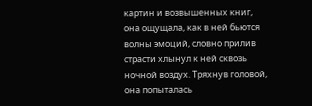картин и возвышенных книг, она ощущала, как в ней бьются волны эмоций, словно прилив страсти хлынул к ней сквозь ночной воздух. Тряхнув головой, она попыталась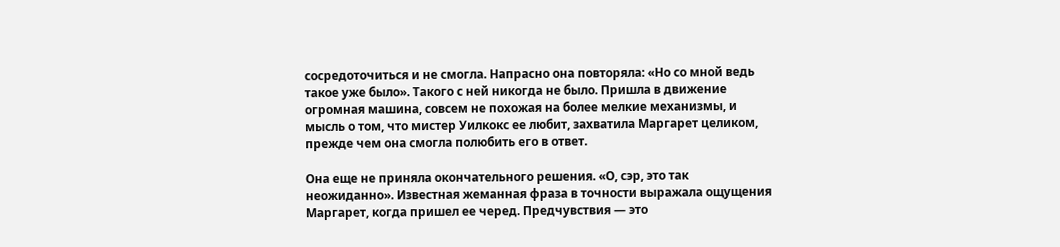сосредоточиться и не смогла. Напрасно она повторяла: «Но со мной ведь такое уже было». Такого с ней никогда не было. Пришла в движение огромная машина, совсем не похожая на более мелкие механизмы, и мысль о том, что мистер Уилкокс ее любит, захватила Маргарет целиком, прежде чем она смогла полюбить его в ответ.

Она еще не приняла окончательного решения. «О, сэр, это так неожиданно». Известная жеманная фраза в точности выражала ощущения Маргарет, когда пришел ее черед. Предчувствия — это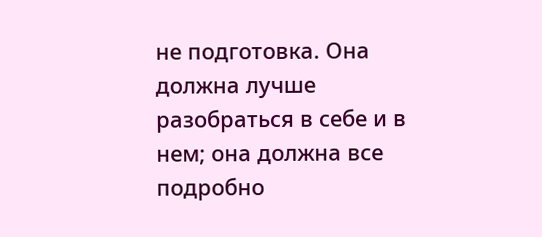не подготовка. Она должна лучше разобраться в себе и в нем; она должна все подробно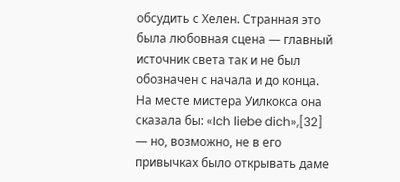обсудить с Хелен. Странная это была любовная сцена — главный источник света так и не был обозначен с начала и до конца. На месте мистера Уилкокса она сказала бы: «Ich liebe dich»,[32] — но, возможно, не в его привычках было открывать даме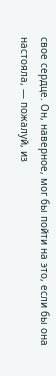свое сердце. Он, наверное, мог бы пойти на это, если бы она настояла, — пожалуй, из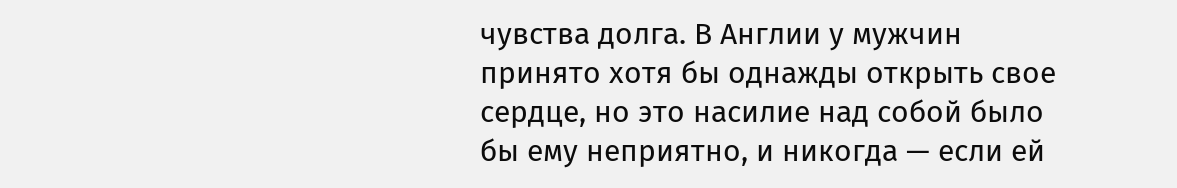чувства долга. В Англии у мужчин принято хотя бы однажды открыть свое сердце, но это насилие над собой было бы ему неприятно, и никогда — если ей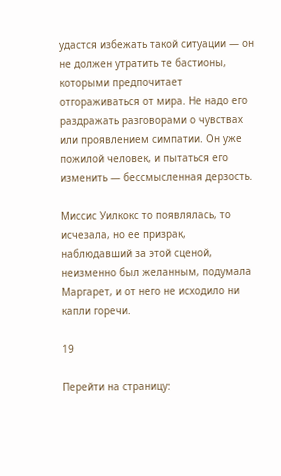удастся избежать такой ситуации — он не должен утратить те бастионы, которыми предпочитает отгораживаться от мира. Не надо его раздражать разговорами о чувствах или проявлением симпатии. Он уже пожилой человек, и пытаться его изменить — бессмысленная дерзость.

Миссис Уилкокс то появлялась, то исчезала, но ее призрак, наблюдавший за этой сценой, неизменно был желанным, подумала Маргарет, и от него не исходило ни капли горечи.

19

Перейти на страницу: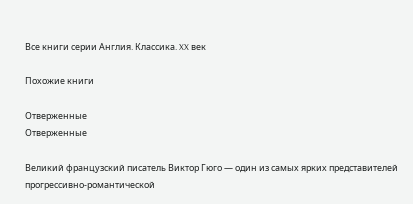Все книги серии Англия. Классика. XX век

Похожие книги

Отверженные
Отверженные

Великий французский писатель Виктор Гюго — один из самых ярких представителей прогрессивно-романтической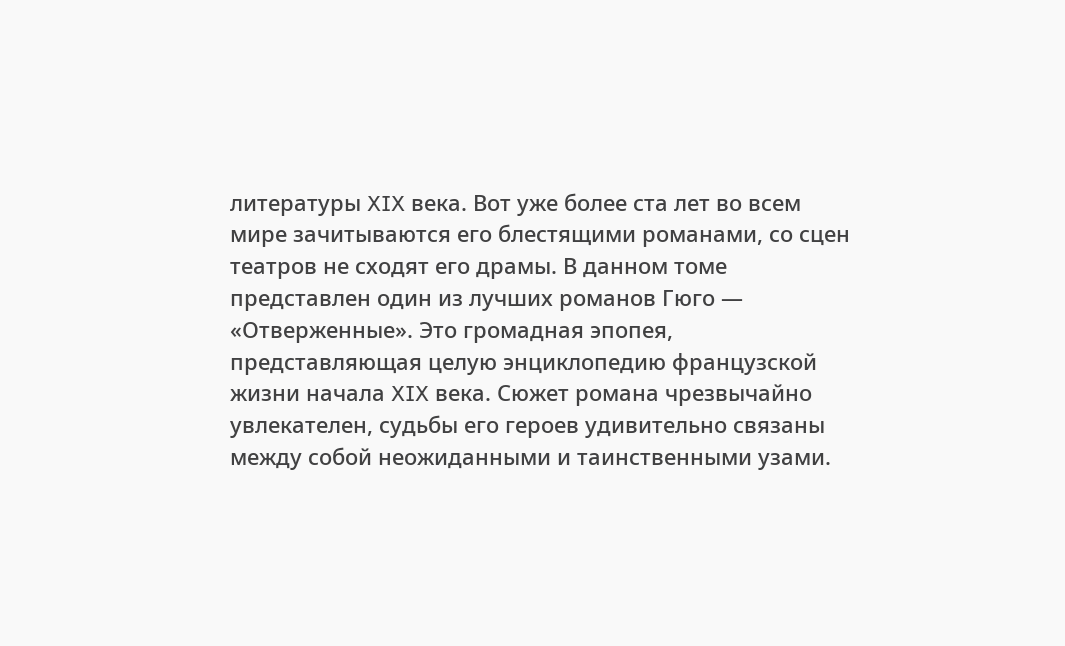литературы XIX века. Вот уже более ста лет во всем мире зачитываются его блестящими романами, со сцен театров не сходят его драмы. В данном томе представлен один из лучших романов Гюго — «Отверженные». Это громадная эпопея, представляющая целую энциклопедию французской жизни начала XIX века. Сюжет романа чрезвычайно увлекателен, судьбы его героев удивительно связаны между собой неожиданными и таинственными узами.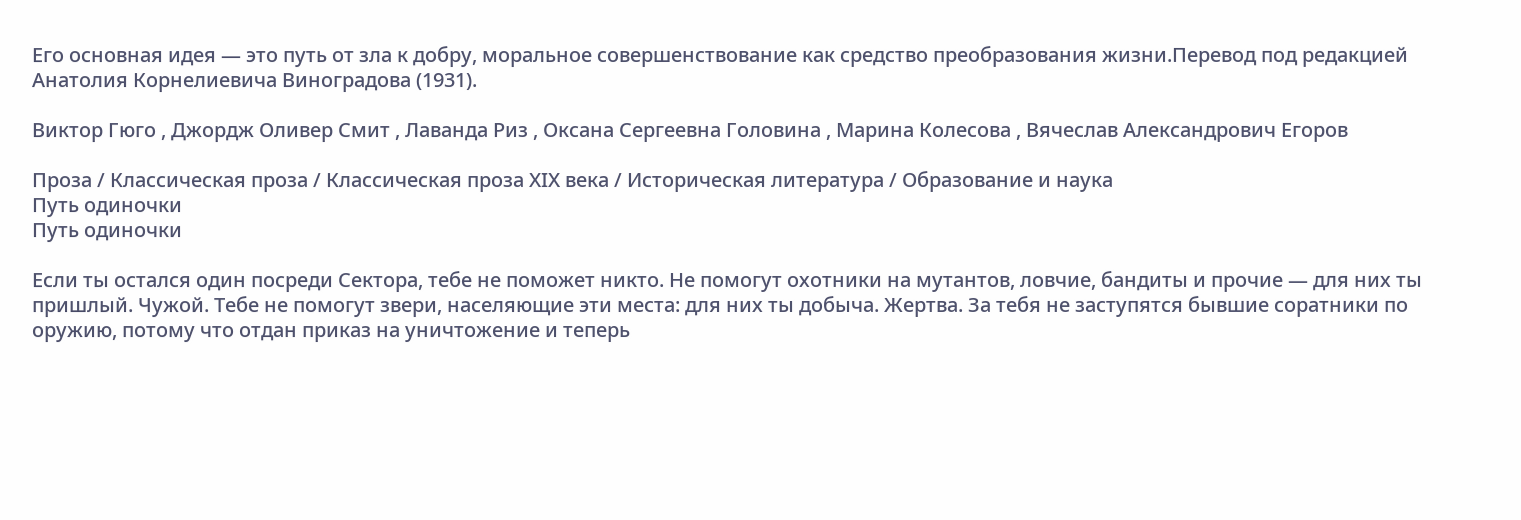Его основная идея — это путь от зла к добру, моральное совершенствование как средство преобразования жизни.Перевод под редакцией Анатолия Корнелиевича Виноградова (1931).

Виктор Гюго , Джордж Оливер Смит , Лаванда Риз , Оксана Сергеевна Головина , Марина Колесова , Вячеслав Александрович Егоров

Проза / Классическая проза / Классическая проза ХIX века / Историческая литература / Образование и наука
Путь одиночки
Путь одиночки

Если ты остался один посреди Сектора, тебе не поможет никто. Не помогут охотники на мутантов, ловчие, бандиты и прочие — для них ты пришлый. Чужой. Тебе не помогут звери, населяющие эти места: для них ты добыча. Жертва. За тебя не заступятся бывшие соратники по оружию, потому что отдан приказ на уничтожение и теперь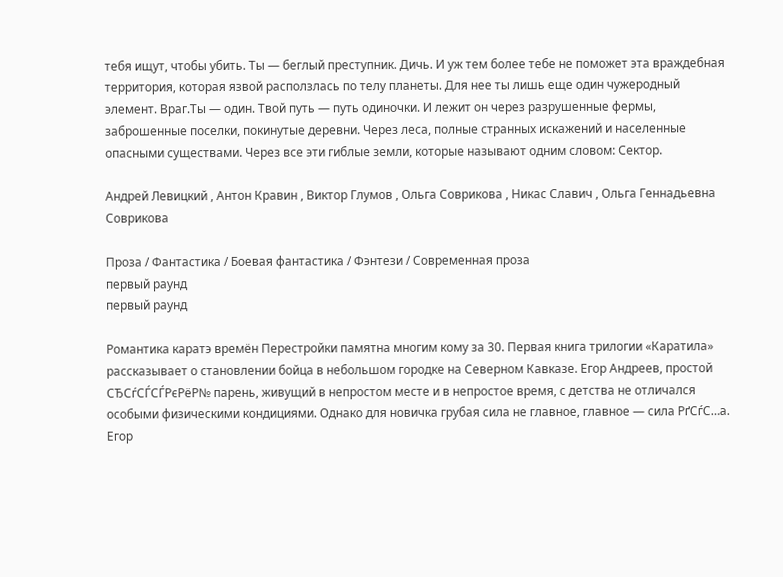тебя ищут, чтобы убить. Ты — беглый преступник. Дичь. И уж тем более тебе не поможет эта враждебная территория, которая язвой расползлась по телу планеты. Для нее ты лишь еще один чужеродный элемент. Враг.Ты — один. Твой путь — путь одиночки. И лежит он через разрушенные фермы, заброшенные поселки, покинутые деревни. Через леса, полные странных искажений и населенные опасными существами. Через все эти гиблые земли, которые называют одним словом: Сектор.

Андрей Левицкий , Антон Кравин , Виктор Глумов , Ольга Соврикова , Никас Славич , Ольга Геннадьевна Соврикова

Проза / Фантастика / Боевая фантастика / Фэнтези / Современная проза
первый раунд
первый раунд

Романтика каратэ времён Перестройки памятна многим кому за 30. Первая книга трилогии «Каратила» рассказывает о становлении бойца в небольшом городке на Северном Кавказе. Егор Андреев, простой СЂСѓСЃСЃРєРёР№ парень, живущий в непростом месте и в непростое время, с детства не отличался особыми физическими кондициями. Однако для новичка грубая сила не главное, главное — сила РґСѓС…а. Егор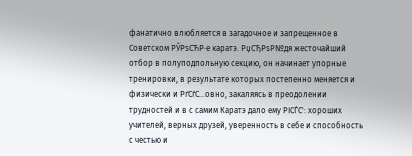фанатично влюбляется в загадочное и запрещенное в Советском РЎРѕСЋР·е каратэ. РџСЂРѕР№дя жесточайший отбор в полуподпольную секцию, он начинает упорные тренировки, в результате которых постепенно меняется и физически и РґСѓС…овно, закаляясь в преодолении трудностей и в с самим Каратэ дало ему РІСЃС': хороших учителей, верных друзей, уверенность в себе и способность с честью и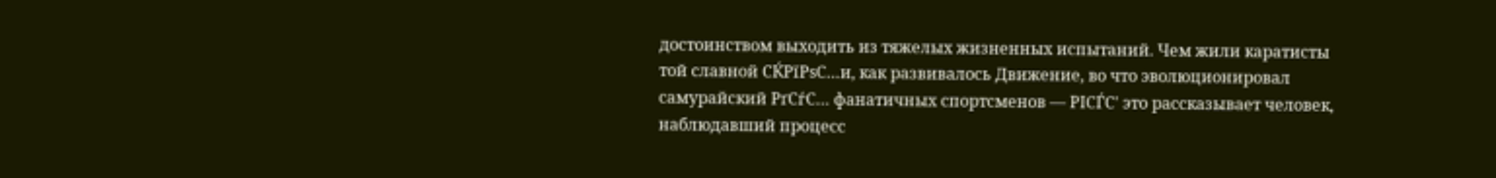достоинством выходить из тяжелых жизненных испытаний. Чем жили каратисты той славной СЌРїРѕС…и, как развивалось Движение, во что эволюционировал самурайский РґСѓС… фанатичных спортсменов — РІСЃС' это рассказывает человек, наблюдавший процесс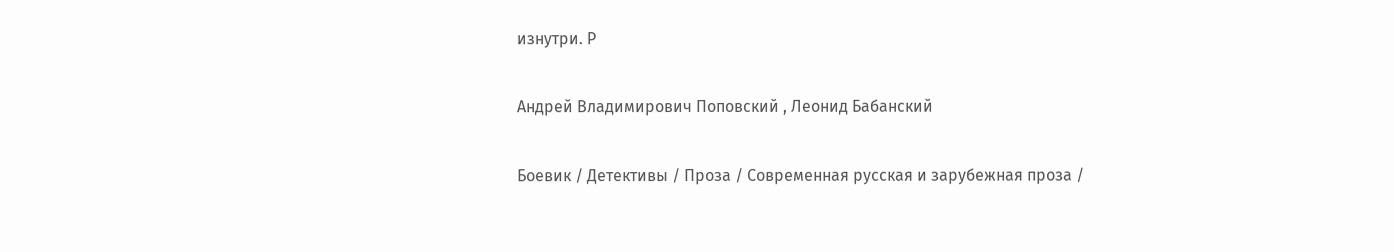изнутри. Р

Андрей Владимирович Поповский , Леонид Бабанский

Боевик / Детективы / Проза / Современная русская и зарубежная проза /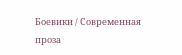Боевики / Современная проза